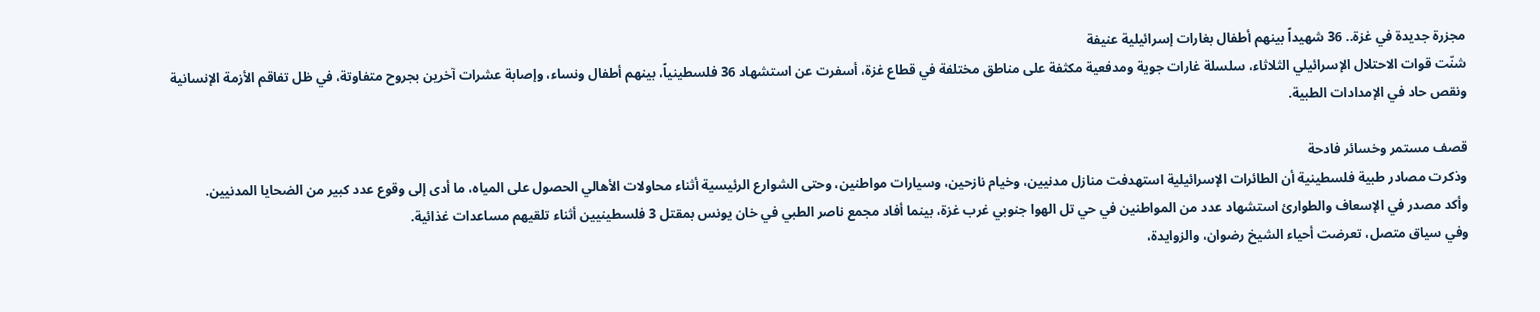مجزرة جديدة في غزة.. 36 شهيداً بينهم أطفال بغارات إسرائيلية عنيفة
شنّت قوات الاحتلال الإسرائيلي الثلاثاء، سلسلة غارات جوية ومدفعية مكثفة على مناطق مختلفة في قطاع غزة، أسفرت عن استشهاد 36 فلسطينياً، بينهم أطفال ونساء، وإصابة عشرات آخرين بجروح متفاوتة، في ظل تفاقم الأزمة الإنسانية ونقص حاد في الإمدادات الطبية.

قصف مستمر وخسائر فادحة
وذكرت مصادر طبية فلسطينية أن الطائرات الإسرائيلية استهدفت منازل مدنيين، وخيام نازحين، وسيارات مواطنين، وحتى الشوارع الرئيسية أثناء محاولات الأهالي الحصول على المياه، ما أدى إلى وقوع عدد كبير من الضحايا المدنيين.
وأكد مصدر في الإسعاف والطوارئ استشهاد عدد من المواطنين في حي تل الهوا جنوبي غرب غزة، بينما أفاد مجمع ناصر الطبي في خان يونس بمقتل 3 فلسطينيين أثناء تلقيهم مساعدات غذائية.
وفي سياق متصل، تعرضت أحياء الشيخ رضوان، والزوايدة،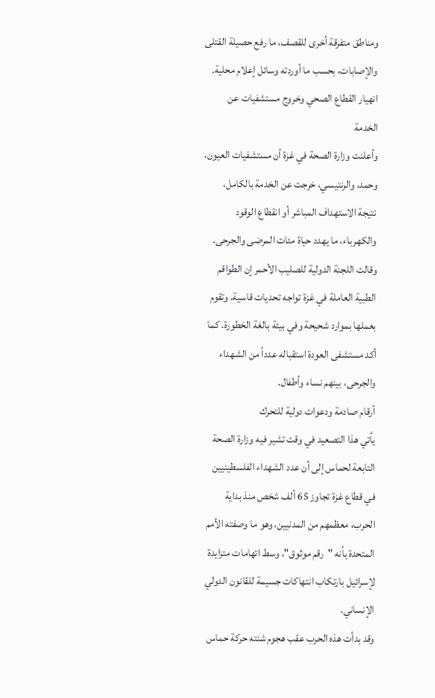ومناطق متفرقة أخرى للقصف، ما رفع حصيلة القتلى والإصابات، بحسب ما أوردته وسائل إعلام محلية.
انهيار القطاع الصحي وخروج مستشفيات عن الخدمة
وأعلنت وزارة الصحة في غزة أن مستشفيات العيون، وحمد، والرنتيسي، خرجت عن الخدمة بالكامل، نتيجة الاستهداف المباشر أو انقطاع الوقود والكهرباء، ما يهدد حياة مئات المرضى والجرحى.
وقالت اللجنة الدولية للصليب الأحمر إن الطواقم الطبية العاملة في غزة تواجه تحديات قاسية، وتقوم بعملها بموارد شحيحة وفي بيئة بالغة الخطورة. كما أكد مستشفى العودة استقباله عدداً من الشهداء والجرحى، بينهم نساء وأطفال.
أرقام صادمة ودعوات دولية للتحرك
يأتي هذا التصعيد في وقت تشير فيه وزارة الصحة التابعة لحماس إلى أن عدد الشهداء الفلسطينيين في قطاع غزة تجاوز 65 ألف شخص منذ بداية الحرب، معظمهم من المدنيين، وهو ما وصفته الأمم المتحدة بأنه "رقم موثوق"، وسط اتهامات متزايدة لإسرائيل بارتكاب انتهاكات جسيمة للقانون الدولي الإنساني.
وقد بدأت هذه الحرب عقب هجوم شنته حركة حماس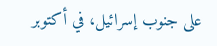على جنوب إسرائيل، في أكتوبر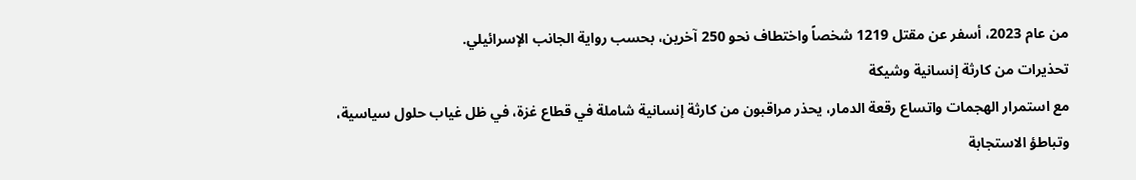من عام 2023، أسفر عن مقتل 1219 شخصاً واختطاف نحو 250 آخرين، بحسب رواية الجانب الإسرائيلي.
تحذيرات من كارثة إنسانية وشيكة
مع استمرار الهجمات واتساع رقعة الدمار، يحذر مراقبون من كارثة إنسانية شاملة في قطاع غزة، في ظل غياب حلول سياسية، وتباطؤ الاستجابة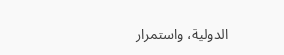الدولية، واستمرار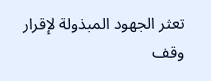تعثر الجهود المبذولة لإقرار وقف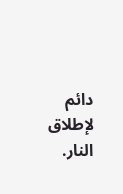دائم لإطلاق النار.